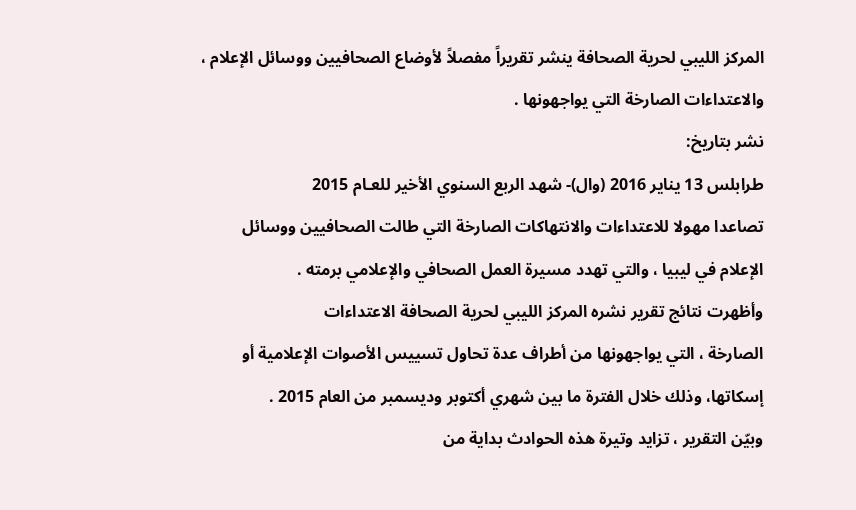المركز الليبي لحرية الصحافة ينشر تقريراً مفصلاً لأوضاع الصحافيين ووسائل الإعلام ، والاعتداءات الصارخة التي يواجهونها .
نشر بتاريخ:
طرابلس 13 يناير 2016 (وال)- شهد الربع السنوي الأخير للعـام 2015
تصاعدا مهولا للاعتداءات والانتهاكات الصارخة التي طالت الصحافيين ووسائل
الإعلام في ليبيا ، والتي تهدد مسيرة العمل الصحافي والإعلامي برمته .
وأظهرت نتائج تقرير نشره المركز الليبي لحرية الصحافة الاعتداءات
الصارخة ، التي يواجهونها من أطراف عدة تحاول تسييس الأصوات الإعلامية أو
إسكاتها، وذلك خلال الفترة ما بين شهري أكتوبر وديسمبر من العام 2015 .
وبيّن التقرير ، تزايد وتيرة هذه الحوادث بداية من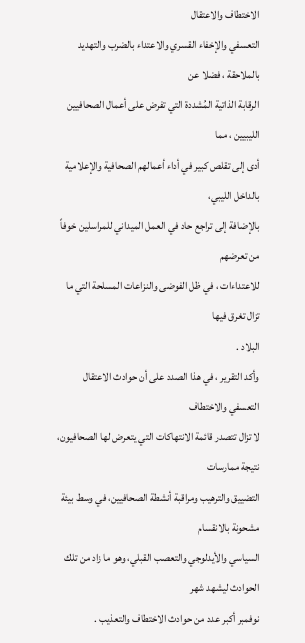الاختطاف والاعتقال
التعسفي والإخفاء القسري والاعتداء بالضرب والتهديد بالملاحقة ، فضلا عن
الرقابة الذاتية المُشددة التي تفرض على أعمال الصحافيين الليبيين ، مما
أدى إلى تقلص كبير في أداء أعمالهم الصحافية والإعلامية بالداخل الليبي،
بالإضافة إلى تراجع حاد في العمل الميداني للمراسلين خوفاً من تعرضهم
للاعتداءات ، في ظل الفوضى والنزاعات المسلحة التي ما تزال تغرق فيها
البلاد .
وأكد التقرير ، في هذا الصدد على أن حوادث الاعتقال التعسفي والاختطاف
لا تزال تتصدر قائمة الانتهاكات التي يتعرض لها الصحافيون، نتيجة ممارسات
التضييق والترهيب ومراقبة أنشطة الصحافيين، في وسط بيئة مشحونة بالانقسام
السياسي والأيدلوجي والتعصب القبلي، وهو ما زاد من تلك الحوادث ليشهد شهر
نوفمبر أكبر عدد من حوادث الاختطاف والتعذيب .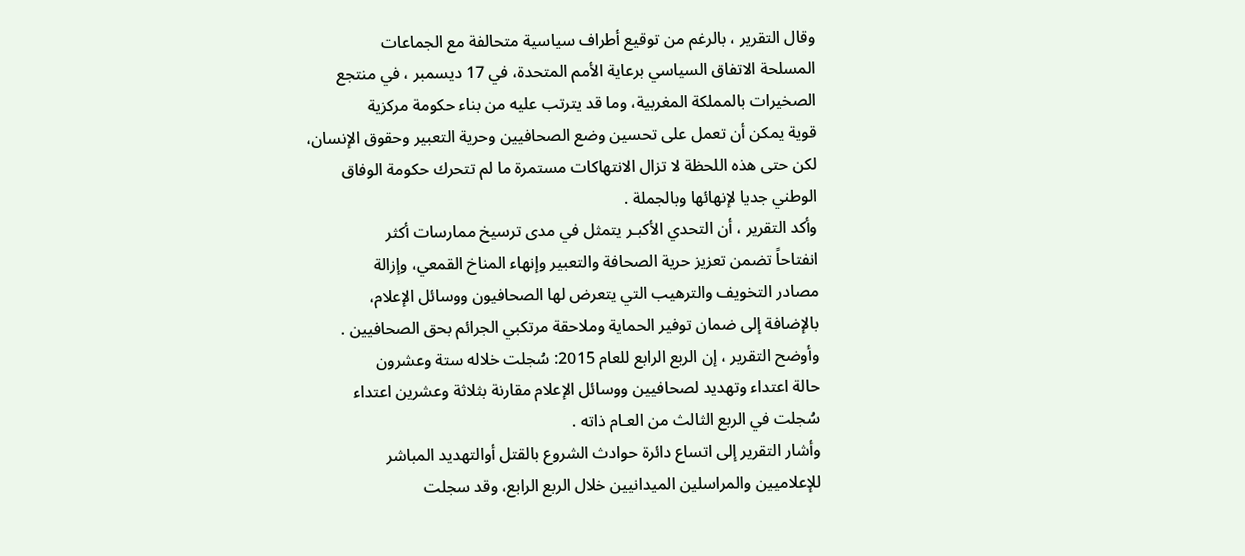وقال التقرير ، بالرغم من توقيع أطراف سياسية متحالفة مع الجماعات
المسلحة الاتفاق السياسي برعاية الأمم المتحدة، في 17 ديسمبر ، في منتجع
الصخيرات بالمملكة المغربية، وما قد يترتب عليه من بناء حكومة مركزية
قوية يمكن أن تعمل على تحسين وضع الصحافيين وحرية التعبير وحقوق الإنسان،
لكن حتى هذه اللحظة لا تزال الانتهاكات مستمرة ما لم تتحرك حكومة الوفاق
الوطني جديا لإنهائها وبالجملة .
وأكد التقرير ، أن التحدي الأكبـر يتمثل في مدى ترسيخ ممارسات أكثر
انفتاحاً تضمن تعزيز حرية الصحافة والتعبير وإنهاء المناخ القمعي، وإزالة
مصادر التخويف والترهيب التي يتعرض لها الصحافيون ووسائل الإعلام،
بالإضافة إلى ضمان توفير الحماية وملاحقة مرتكبي الجرائم بحق الصحافيين .
وأوضح التقرير ، إن الربع الرابع للعام 2015: سُجلت خلاله ستة وعشرون
حالة اعتداء وتهديد لصحافيين ووسائل الإعلام مقارنة بثلاثة وعشرين اعتداء
سُجلت في الربع الثالث من العـام ذاته .
وأشار التقرير إلى اتساع دائرة حوادث الشروع بالقتل أوالتهديد المباشر
للإعلاميين والمراسلين الميدانيين خلال الربع الرابع، وقد سجلت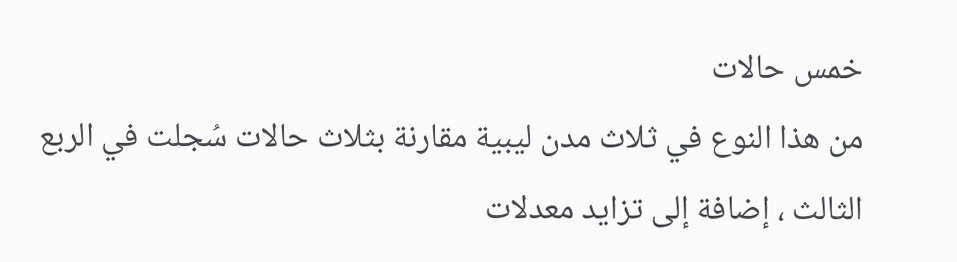خمس حالات
من هذا النوع في ثلاث مدن ليبية مقارنة بثلاث حالات سُجلت في الربع
الثالث ، إضافة إلى تزايد معدلات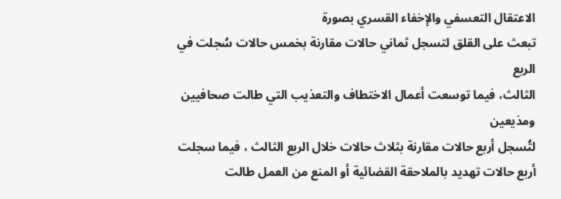الاعتقال التعسفي والإخفاء القسري بصورة
تبعث على القلق لتسجل ثماني حالات مقارنة بخمس حالات سُجلت في الربع
الثالث، فيما توسعت أعمال الاختطاف والتعذيب التي طالت صحافيين ومذيعين
لتُسجل أربع حالات مقارنة بثلاث حالات خلال الربع الثالث ، فيما سجلت
أربع حالات تهديد بالملاحقة القضائية أو المنع من العمل طالت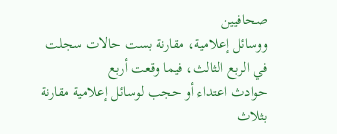صحافيين
ووسائل إعلامية، مقارنة بست حالات سجلت في الربع الثالث، فيما وقعت أربع
حوادث اعتداء أو حجب لوسائل إعلامية مقارنة بثلاث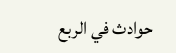حوادث في الربع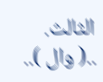الثالث.
..( وال )..